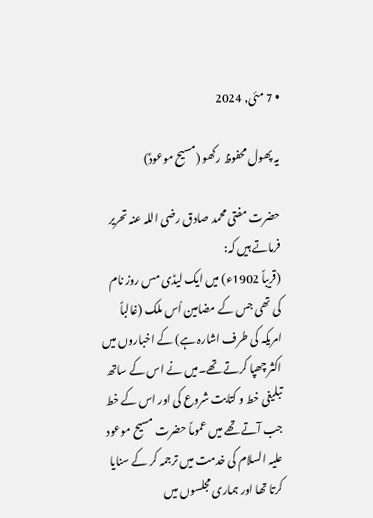• 7 مئی, 2024

یہ پھول محفوظ رکھو (مسیح موعودؑ)

حضرت مفتی محمد صادق رضی اللہ عنہ تحریر فرماتے ہیں کہ:
(قریباً 1902ء) میں ایک لیڈی مس روز نام کی تھی جس کے مضامین اُس ملک (غالباً امریکہ کی طرف اشارہ ہے) کے اخباروں میں اکثر چھپا کرتے تھے۔میں نے اس کے ساتھ تبلیغی خط و کتابت شروع کی اور اس کے خط جب آتے تھے میں عموماً حضرت مسیح موعود علیہ السلام کی خدمت میں ترجمہ کر کے سنایا کرتا تھا اور ہماری مجلسوں میں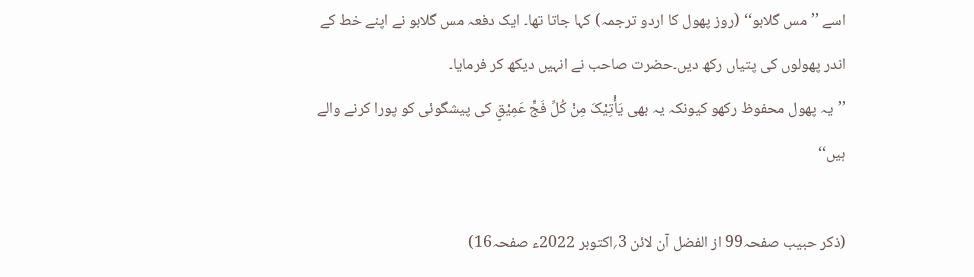اسے ’’مس گلابو‘‘ (روز پھول کا اردو ترجمہ) کہا جاتا تھا۔ ایک دفعہ مس گلابو نے اپنے خط کے اندر پھولوں کی پتیاں رکھ دیں۔حضرت صاحب نے انہیں دیکھ کر فرمایا۔
’’یہ پھول محفوظ رکھو کیونکہ یہ بھی یَأْتِیْکَ مِنْ کُلِّ فَجٍّ عَمِیْقٍ کی پیشگوئی کو پورا کرنے والے ہیں‘‘

(ذکر حبیب صفحہ99 از الفضل آن لائن 3؍اکتوبر 2022ء صفحہ16)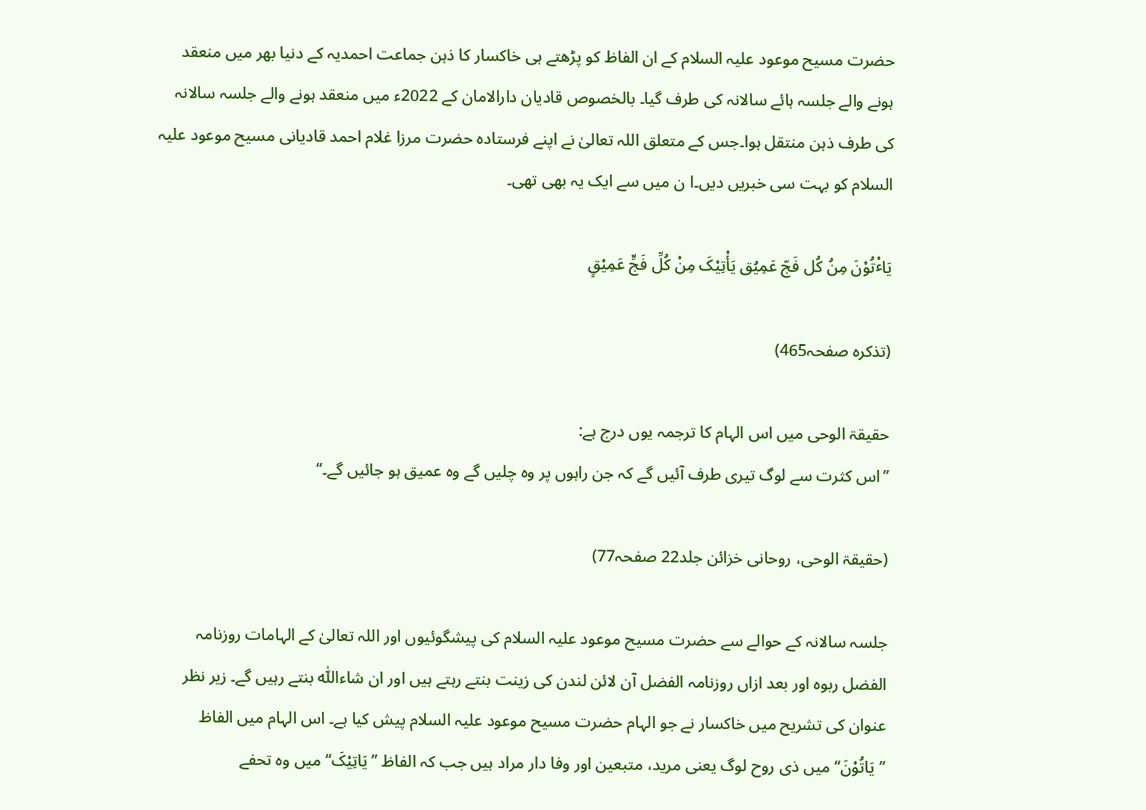حضرت مسیح موعود علیہ السلام کے ان الفاظ کو پڑھتے ہی خاکسار کا ذہن جماعت احمدیہ کے دنیا بھر میں منعقد ہونے والے جلسہ ہائے سالانہ کی طرف گیا۔ بالخصوص قادیان دارالامان کے 2022ء میں منعقد ہونے والے جلسہ سالانہ کی طرف ذہن منتقل ہوا۔جس کے متعلق اللہ تعالیٰ نے اپنے فرستادہ حضرت مرزا غلام احمد قادیانی مسیح موعود علیہ السلام کو بہت سی خبریں دیں۔ا ن میں سے ایک یہ بھی تھی۔

یَاٴْتُوْنَ مِنُ کُل فَجّ عَمِیُق یَأْتِیْکَ مِنْ کُلِّ فَجٍّ عَمِیْقٍ

(تذکرہ صفحہ465)

حقیقۃ الوحی میں اس الہام کا ترجمہ یوں درج ہے:
’’اس کثرت سے لوگ تیری طرف آئیں گے کہ جن راہوں پر وہ چلیں گے وہ عمیق ہو جائیں گے۔‘‘

(حقیقۃ الوحی، روحانی خزائن جلد22 صفحہ77)

جلسہ سالانہ کے حوالے سے حضرت مسیح موعود علیہ السلام کی پیشگوئیوں اور اللہ تعالیٰ کے الہامات روزنامہ الفضل ربوہ اور بعد ازاں روزنامہ الفضل آن لائن لندن کی زینت بنتے رہتے ہیں اور ان شاءاللّٰہ بنتے رہیں گے۔ زیر نظر عنوان کی تشریح میں خاکسار نے جو الہام حضرت مسیح موعود علیہ السلام پیش کیا ہے۔ اس الہام میں الفاظ ’’یَاتُوْنَ‘‘ میں ذی روح لوگ یعنی مرید، متبعین اور وفا دار مراد ہیں جب کہ الفاظ ’’یَاتِیْکَ‘‘ میں وہ تحفے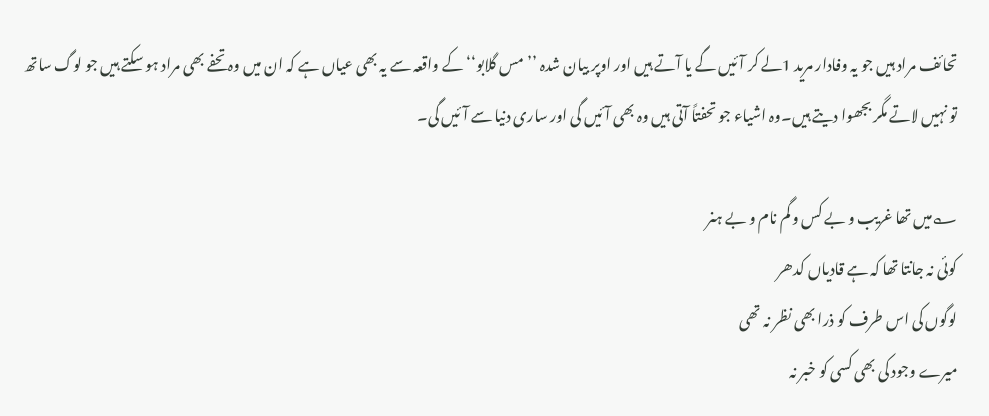تحائف مراد ہیں جو یہ وفادار مرید 1لے کر آئیں گے یا آتے ہیں اور اوپر بیان شدہ ’’مس گلابو‘‘ کے واقعہ سے یہ بھی عیاں ہے کہ ان میں وہ تحفے بھی مراد ہو سکتے ہیں جو لوگ ساتھ تو نہیں لاتے مگر بجھوا دیتے ہیں۔وہ اشیاء جو تحفتاً آتی ہیں وہ بھی آئیں گی اور ساری دنیا سے آئیں گی۔

؎میں تھا غریب و بے کس و گم نام و بے ہنر
کوئی نہ جانتا تھا کہ ہے قادیاں کدھر
لوگوں کی اس طرف کو ذرا بھی نظر نہ تھی
میرے وجود کی بھی کسی کو خبر نہ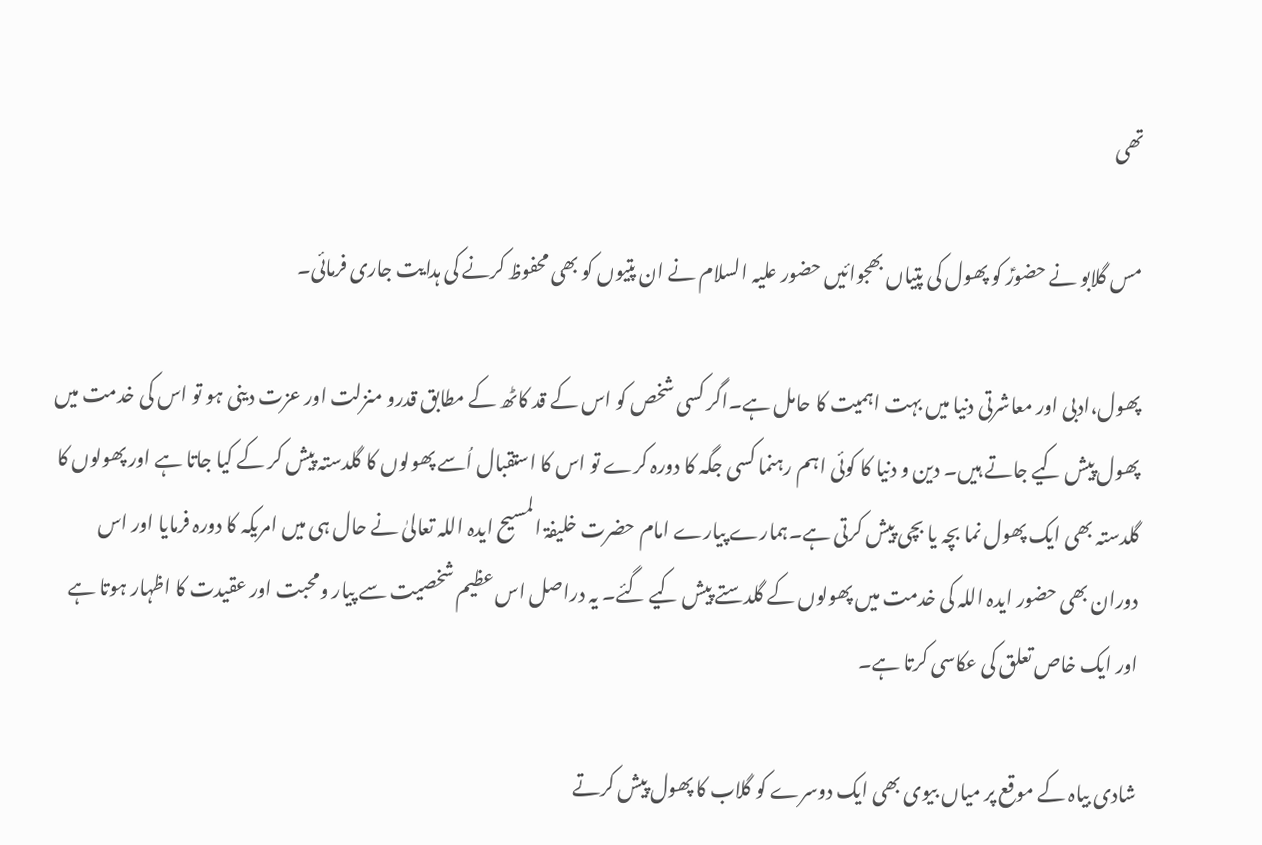تھی

مس گلابو نے حضورؑ کو پھول کی پتیاں بھجوائیں حضور علیہ السلام نے ان پتیوں کو بھی محفوظ کرنے کی ہدایت جاری فرمائی۔

پھول،ادبی اور معاشرتی دنیا میں بہت اہمیت کا حامل ہے۔اگر کسی شخص کو اس کے قد کاٹھ کے مطابق قدرو منزلت اور عزت دینی ہو تو اس کی خدمت میں پھول پیش کیے جاتے ہیں۔ دین و دنیا کا کوئی اہم رہنما کسی جگہ کا دورہ کرے تو اس کا استقبال اُسے پھولوں کا گلدستہ پیش کر کے کیا جاتا ہے اور پھولوں کا گلدستہ بھی ایک پھول نما بچہ یا بچی پیش کرتی ہے۔ہمارے پیارے امام حضرت خلیفۃ المسیح ایدہ اللہ تعالیٰ نے حال ہی میں امریکہ کا دورہ فرمایا اور اس دوران بھی حضور ایدہ اللہ کی خدمت میں پھولوں کے گلدستے پیش کیے گئے۔ یہ دراصل اس عظیم شخصیت سے پیار ومحبت اور عقیدت کا اظہار ہوتا ہے اور ایک خاص تعلق کی عکاسی کرتا ہے۔

شادی بیاہ کے موقع پر میاں بیوی بھی ایک دوسرے کو گلاب کا پھول پیش کرتے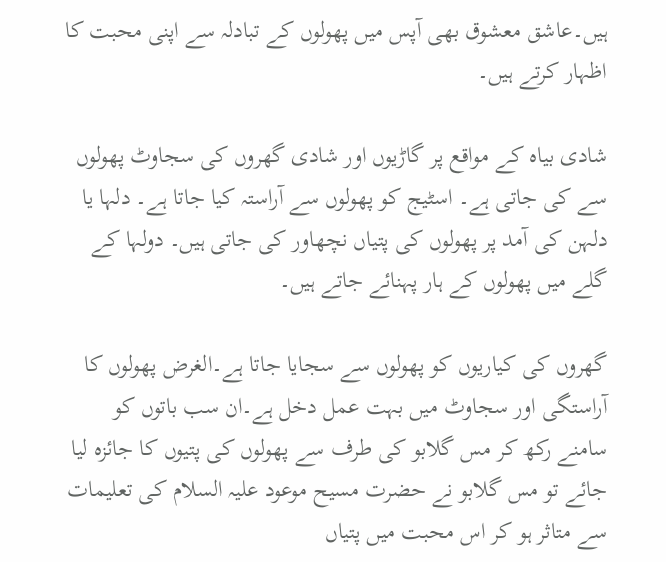ہیں۔عاشق معشوق بھی آپس میں پھولوں کے تبادلہ سے اپنی محبت کا اظہار کرتے ہیں۔

شادی بیاہ کے مواقع پر گاڑیوں اور شادی گھروں کی سجاوٹ پھولوں سے کی جاتی ہے۔ اسٹیج کو پھولوں سے آراستہ کیا جاتا ہے۔ دلہا یا دلہن کی آمد پر پھولوں کی پتیاں نچھاور کی جاتی ہیں۔ دولہا کے گلے میں پھولوں کے ہار پہنائے جاتے ہیں۔

گھروں کی کیاریوں کو پھولوں سے سجایا جاتا ہے۔الغرض پھولوں کا آراستگی اور سجاوٹ میں بہت عمل دخل ہے۔ان سب باتوں کو سامنے رکھ کر مس گلابو کی طرف سے پھولوں کی پتیوں کا جائزہ لیا جائے تو مس گلابو نے حضرت مسیح موعود علیہ السلام کی تعلیمات سے متاثر ہو کر اس محبت میں پتیاں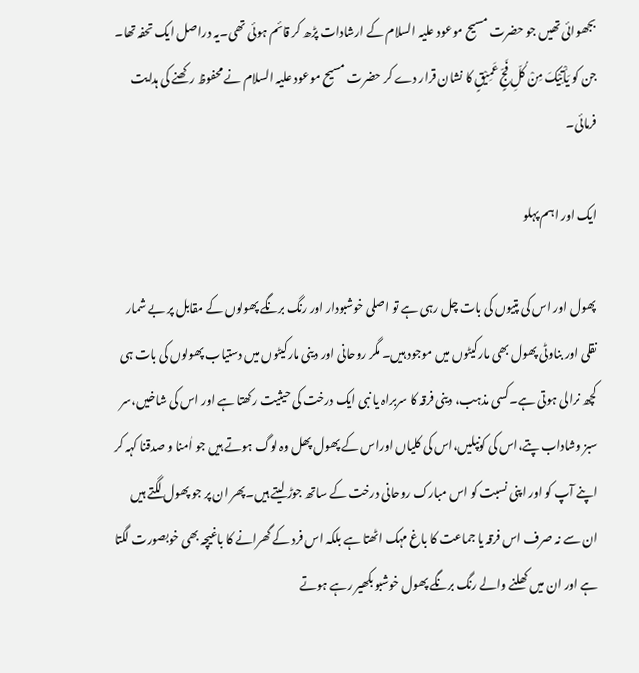بجھوائی تھیں جو حضرت مسیح موعود علیہ السلام کے ارشادات پڑھ کر قائم ہوئی تھی۔یہ دراصل ایک تحفہ تھا۔ جن کو یَأْتِیْکَ مِنْ کُلِّ فَجٍّ عَمِیْقٍ کا نشان قرار دے کر حضرت مسیح موعود علیہ السلام نے محفوظ رکھنے کی ہدایت فرمائی۔

ایک اور اہم پہلو

پھول اور اس کی پتیوں کی بات چل رہی ہے تو اصلی خوشبودار اور رنگ برنگے پھولوں کے مقابل پر بے شمار نقلی اور بناوٹی پھول بھی مارکیٹوں میں موجود ہیں۔ مگر روحانی اور دینی مارکیٹوں میں دستیاب پھولوں کی بات ہی کچھ نرالی ہوتی ہے۔کسی مذہب، دینی فرقہ کا سربراہ یا نبی ایک درخت کی حیثیت رکھتا ہے اور اس کی شاخیں،سر سبز وشاداب پتے،اس کی کونپلیں،اس کی کلیاں اوراس کے پھول پھل وہ لوگ ہوتے ہیں جو اٰمنا و صدقنا کہہ کر اپنے آپ کو اور اپنی نسبت کو اس مبارک روحانی درخت کے ساتھ جوڑ لیتے ہیں۔پھر ان پر جو پھول لگتے ہیں ان سے نہ صرف اس فرقہ یا جماعت کا باغ مہک اٹھتا ہے بلکہ اس فرد کے گھرانے کا باغیچہ بھی خوبصورت لگتا ہے اور ان میں کھلنے والے رنگ برنگے پھول خوشبو بکھیر رہے ہوتے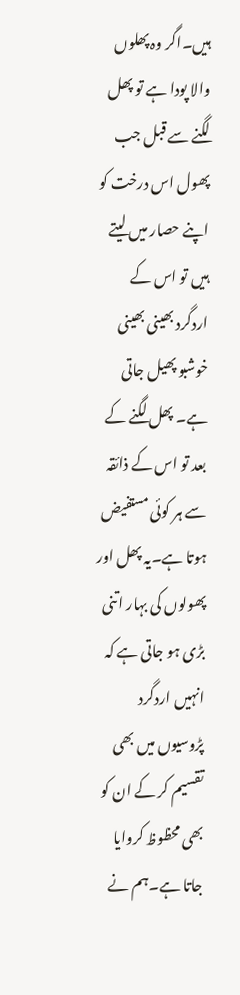ہیں۔اگر وہ پھلوں والا پودا ہے تو پھل لگنے سے قبل جب پھول اس درخت کو اپنے حصار میں لیتے ہیں تو اس کے اردگرد بھینی بھینی خوشبو پھیل جاتی ہے۔ پھل لگنے کے بعد تو اس کے ذائقہ سے ہر کوئی مستفیض ہوتا ہے۔یہ پھل اور پھولوں کی بہار اتنی بڑی ہو جاتی ہے کہ انہیں اردگرد پڑوسیوں میں بھی تقسیم کر کے ان کو بھی محظوظ کروایا جاتا ہے۔ہم نے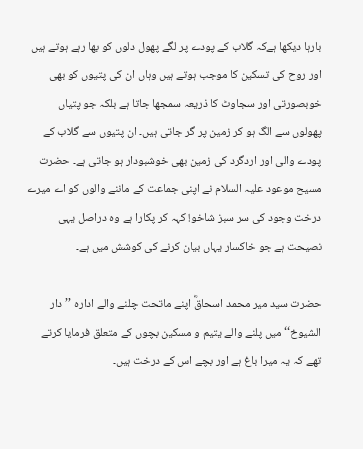بارہا دیکھا ہےکہ گلاب کے پودے پر لگے پھول دلوں کو بھا رہے ہوتے ہیں اور روح کی تسکین کا موجب ہوتے ہیں وہاں ان کی پتیوں کو بھی خوبصورتی اور سجاوٹ کا ذریعہ سمجھا جاتا ہے بلکہ جو پتیاں پھولوں سے الگ ہو کر زمین پر گر جاتی ہیں۔ ان پتیوں سے گلاب کے پودے والی اور اردگرد کی زمین بھی خوشبودار ہو جاتی ہے۔ حضرت مسیح موعود علیہ السلام نے اپنی جماعت کے ماننے والوں کو اے میرے درخت وجود کی سر سبز شاخو! کہہ کر پکارا ہے وہ دراصل یہی نصیحت ہے جو خاکسار یہاں بیان کرنے کی کوشش میں ہے۔

حضرت سید میر محمد اسحاقؓ اپنے ماتحت چلنے والے ادارہ ’’دار الشیوخ‘‘ میں پلنے والے یتیم و مسکین بچوں کے متعلق فرمایا کرتے تھے کہ یہ میرا باغ ہے اور بچے اس کے درخت ہیں۔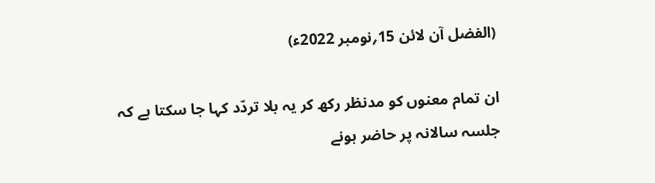(الفضل آن لائن 15؍نومبر 2022ء)

ان تمام معنوں کو مدنظر رکھ کر یہ بلا تردّد کہا جا سکتا ہے کہ جلسہ سالانہ پر حاضر ہونے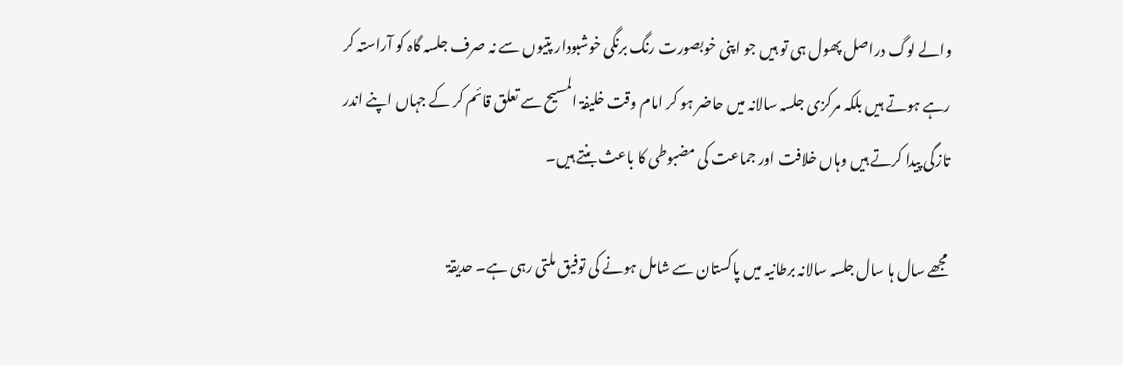والے لوگ دراصل پھول ہی تو ہیں جو اپنی خوبصورت رنگ برنگی خوشبودار پتیوں سے نہ صرف جلسہ گاہ کو آراستہ کر رہے ہوتے ہیں بلکہ مرکزی جلسہ سالانہ میں حاضر ہو کر امام وقت خلیفۃ المسیح سے تعلق قائم کر کے جہاں اپنے اندر تازگی پیدا کرتے ہیں وہاں خلافت اور جماعت کی مضبوطی کا باعث بنتے ہیں۔

مجھے سال ہا سال جلسہ سالانہ برطانیہ میں پاکستان سے شامل ہونے کی توفیق ملتی رہی ہے۔ حدیقۃ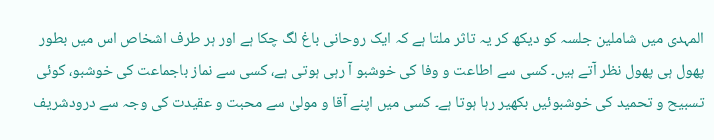المہدی میں شاملین جلسہ کو دیکھ کر یہ تاثر ملتا ہے کہ ایک روحانی باغ لگ چکا ہے اور ہر طرف اشخاص اس میں بطور پھول ہی پھول نظر آتے ہیں۔ کسی سے اطاعت و وفا کی خوشبو آ رہی ہوتی ہے، کسی سے نماز باجماعت کی خوشبو، کوئی تسبیح و تحمید کی خوشبوئیں بکھیر رہا ہوتا ہے۔ کسی میں اپنے آقا و مولیٰ سے محبت و عقیدت کی وجہ سے درودشریف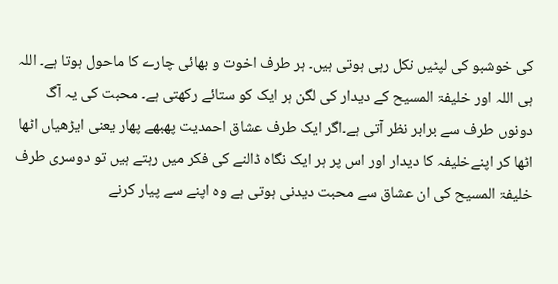کی خوشبو کی لپٹیں نکل رہی ہوتی ہیں۔ ہر طرف اخوت و بھائی چارے کا ماحول ہوتا ہے۔ اللہ ہی اللہ اور خلیفۃ المسیح کے دیدار کی لگن ہر ایک کو ستائے رکھتی ہے۔ محبت کی یہ آگ دونوں طرف سے برابر نظر آتی ہے۔اگر ایک طرف عشاق احمدیت پھبھے پھار یعنی ایڑھیاں اٹھا اٹھا کر اپنےخلیفہ کا دیدار اور اس پر ہر ایک نگاہ ڈالنے کی فکر میں رہتے ہیں تو دوسری طرف خلیفۃ المسیح کی ان عشاق سے محبت دیدنی ہوتی ہے وہ اپنے سے پیار کرنے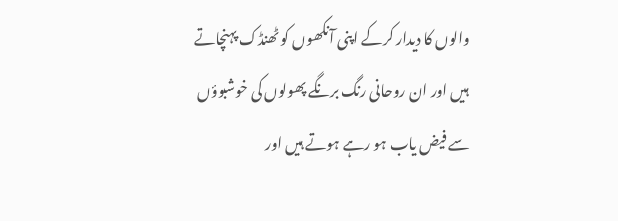والوں کا دیدار کرکے اپنی آنکھوں کو ٹھنڈک پہنچاتے ہیں اور ان روحانی رنگ برنگے پھولوں کی خوشبوؤں سے فیض یاب ہو رہے ہوتے ہیں اور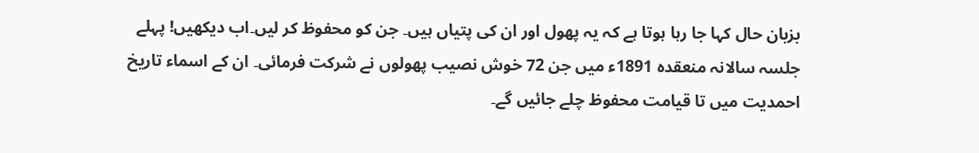بزبان حال کہا جا رہا ہوتا ہے کہ یہ پھول اور ان کی پتیاں ہیں۔ جن کو محفوظ کر لیں۔اب دیکھیں! پہلے جلسہ سالانہ منعقدہ 1891ء میں جن 72 خوش نصیب پھولوں نے شرکت فرمائی۔ ان کے اسماء تاریخ احمدیت میں تا قیامت محفوظ چلے جائیں گے۔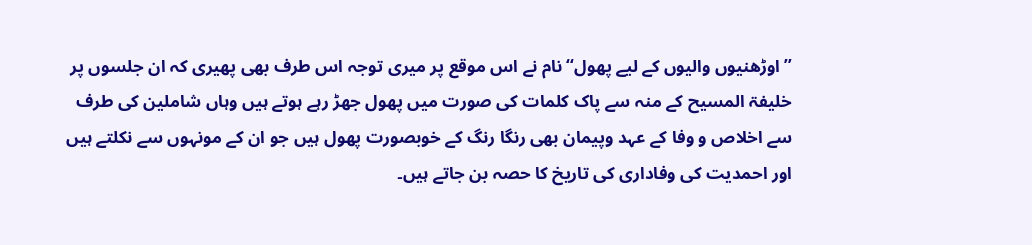’’اوڑھنیوں والیوں کے لیے پھول‘‘ نام نے اس موقع پر میری توجہ اس طرف بھی پھیری کہ ان جلسوں پر خلیفۃ المسیح کے منہ سے پاک کلمات کی صورت میں پھول جھڑ رہے ہوتے ہیں وہاں شاملین کی طرف سے اخلاص و وفا کے عہد وپیمان بھی رنگا رنگ کے خوبصورت پھول ہیں جو ان کے مونہوں سے نکلتے ہیں اور احمدیت کی وفاداری کی تاریخ کا حصہ بن جاتے ہیں۔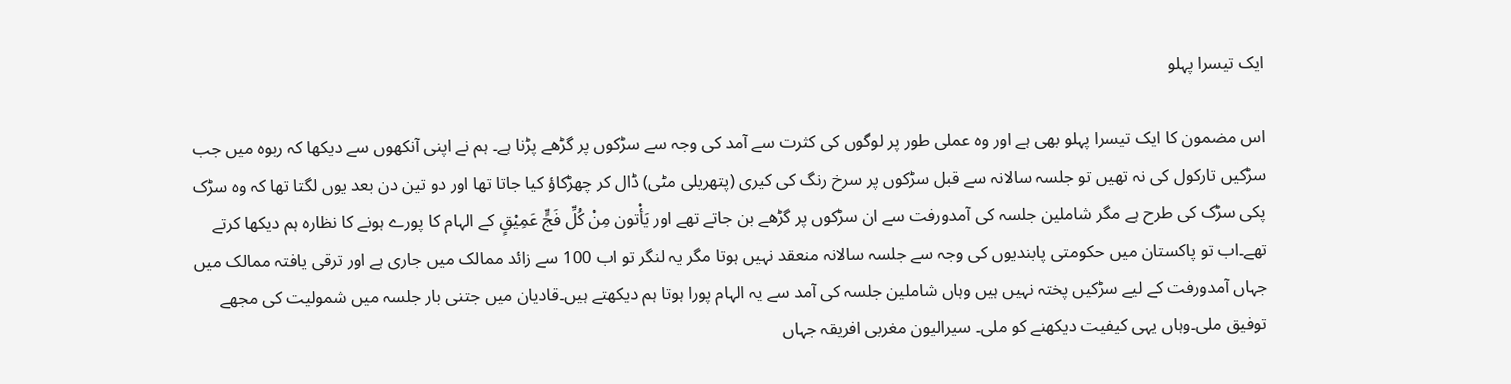ایک تیسرا پہلو

اس مضمون کا ایک تیسرا پہلو بھی ہے اور وہ عملی طور پر لوگوں کی کثرت سے آمد کی وجہ سے سڑکوں پر گڑھے پڑنا ہے۔ ہم نے اپنی آنکھوں سے دیکھا کہ ربوہ میں جب سڑکیں تارکول کی نہ تھیں تو جلسہ سالانہ سے قبل سڑکوں پر سرخ رنگ کی کیری (پتھریلی مٹی) ڈال کر چھڑکاؤ کیا جاتا تھا اور دو تین دن بعد یوں لگتا تھا کہ وہ سڑک پکی سڑک کی طرح ہے مگر شاملین جلسہ کی آمدورفت سے ان سڑکوں پر گڑھے بن جاتے تھے اور یَأْتون مِنْ کُلِّ فَجٍّ عَمِیْقٍ کے الہام کا پورے ہونے کا نظارہ ہم دیکھا کرتے تھے۔اب تو پاکستان میں حکومتی پابندیوں کی وجہ سے جلسہ سالانہ منعقد نہیں ہوتا مگر یہ لنگر تو اب 100 سے زائد ممالک میں جاری ہے اور ترقی یافتہ ممالک میں جہاں آمدورفت کے لیے سڑکیں پختہ نہیں ہیں وہاں شاملین جلسہ کی آمد سے یہ الہام پورا ہوتا ہم دیکھتے ہیں۔قادیان میں جتنی بار جلسہ میں شمولیت کی مجھے توفیق ملی۔وہاں یہی کیفیت دیکھنے کو ملی۔ سیرالیون مغربی افریقہ جہاں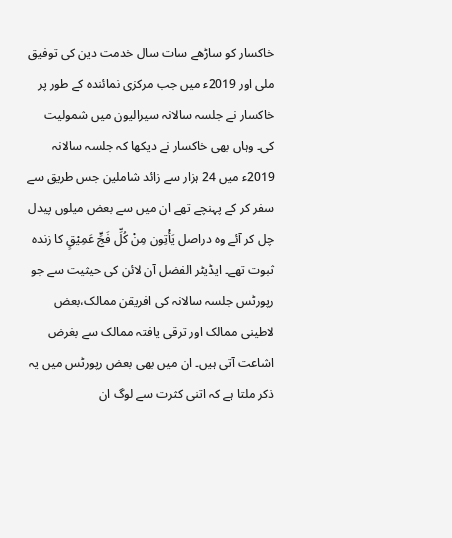خاکسار کو ساڑھے سات سال خدمت دین کی توفیق ملی اور 2019ء میں جب مرکزی نمائندہ کے طور پر خاکسار نے جلسہ سالانہ سیرالیون میں شمولیت کی۔ وہاں بھی خاکسار نے دیکھا کہ جلسہ سالانہ 2019ء میں 24 ہزار سے زائد شاملین جس طریق سے سفر کر کے پہنچے تھے ان میں سے بعض میلوں پیدل چل کر آئے وہ دراصل یَأْتِون مِنْ کُلِّ فَجٍّ عَمِیْقٍ کا زندہ ثبوت تھے۔ ایڈیٹر الفضل آن لائن کی حیثیت سے جو رپورٹس جلسہ سالانہ کی افریقن ممالک،بعض لاطینی ممالک اور ترقی یافتہ ممالک سے بغرض اشاعت آتی ہیں۔ ان میں بھی بعض رپورٹس میں یہ ذکر ملتا ہے کہ اتنی کثرت سے لوگ ان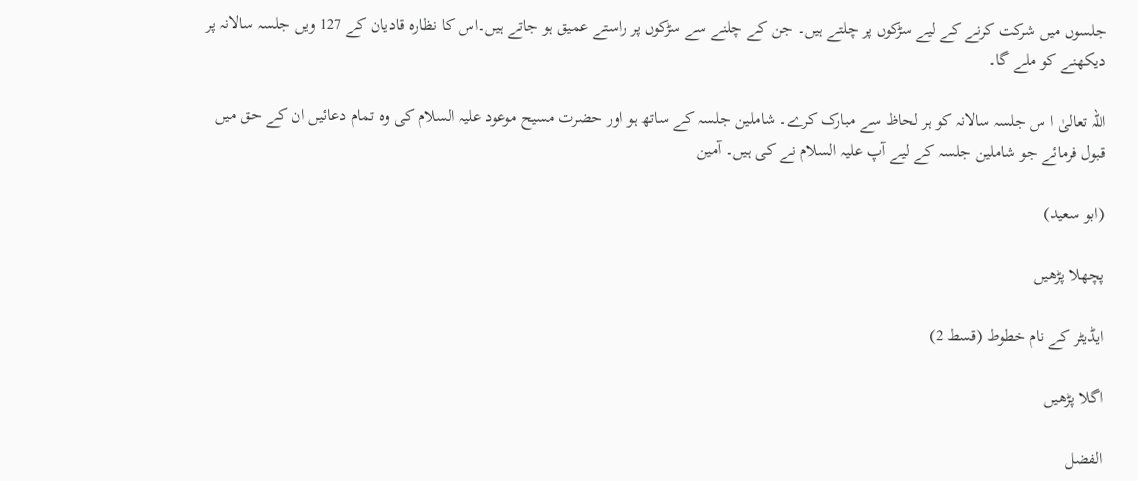جلسوں میں شرکت کرنے کے لیے سڑکوں پر چلتے ہیں۔ جن کے چلنے سے سڑکوں پر راستے عمیق ہو جاتے ہیں۔اس کا نظارہ قادیان کے 127 ویں جلسہ سالانہ پر دیکھنے کو ملے گا۔

اللہ تعالیٰ ا س جلسہ سالانہ کو ہر لحاظ سے مبارک کرے۔ شاملین جلسہ کے ساتھ ہو اور حضرت مسیح موعود علیہ السلام کی وہ تمام دعائیں ان کے حق میں قبول فرمائے جو شاملین جلسہ کے لیے آپ علیہ السلام نے کی ہیں۔ آمین

(ابو سعید)

پچھلا پڑھیں

ایڈیٹر کے نام خطوط (قسط 2)

اگلا پڑھیں

الفضل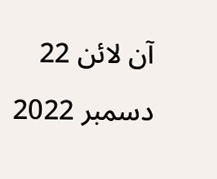آن لائن 22 دسمبر 2022